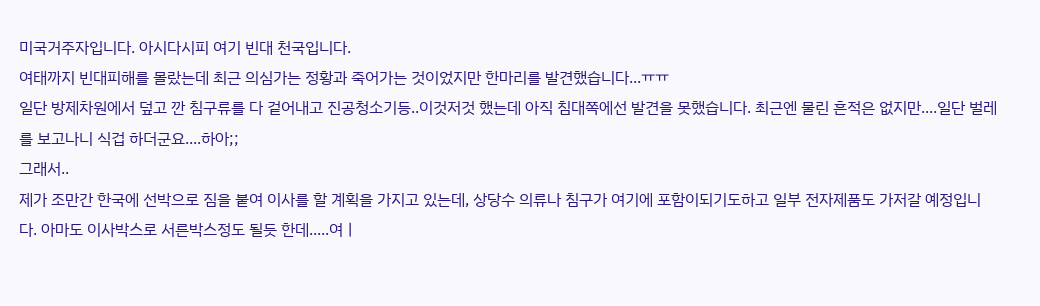미국거주자입니다. 아시다시피 여기 빈대 천국입니다.
여태까지 빈대피해를 몰랐는데 최근 의심가는 정황과 죽어가는 것이었지만 한마리를 발견했습니다...ㅠㅠ
일단 방제차원에서 덮고 깐 침구류를 다 겉어내고 진공청소기등..이것저것 했는데 아직 침대쪽에선 발견을 못했습니다. 최근엔 물린 흔적은 없지만....일단 벌레를 보고나니 식겁 하더군요....하아;;
그래서..
제가 조만간 한국에 선박으로 짐을 붙여 이사를 할 계획을 가지고 있는데, 상당수 의류나 침구가 여기에 포함이되기도하고 일부 전자제품도 가저갈 예정입니다. 아마도 이사박스로 서른박스정도 될듯 한데.....여ㅣ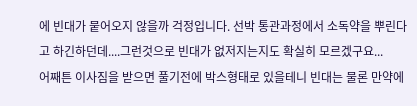에 빈대가 뭍어오지 않을까 걱정입니다. 선박 통관과정에서 소독약을 뿌린다고 하긴하던데....그런것으로 빈대가 없저지는지도 확실히 모르겠구요...
어째튼 이사짐을 받으면 풀기전에 박스형태로 있을테니 빈대는 물론 만약에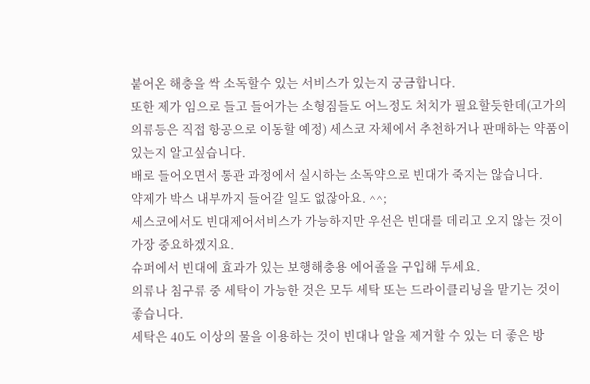붙어온 해충을 싹 소독할수 있는 서비스가 있는지 궁금합니다.
또한 제가 임으로 들고 들어가는 소형짐들도 어느정도 처치가 필요할듯한데(고가의 의류등은 직접 항공으로 이동할 예정) 세스코 자체에서 추천하거나 판매하는 약품이 있는지 알고싶습니다.
배로 들어오면서 통관 과정에서 실시하는 소독약으로 빈대가 죽지는 않습니다.
약제가 박스 내부까지 들어갈 일도 없잖아요. ^^;
세스코에서도 빈대제어서비스가 가능하지만 우선은 빈대를 데리고 오지 않는 것이 가장 중요하겠지요.
슈퍼에서 빈대에 효과가 있는 보행해충용 에어졸을 구입해 두세요.
의류나 침구류 중 세탁이 가능한 것은 모두 세탁 또는 드라이클리닝을 맡기는 것이 좋습니다.
세탁은 40도 이상의 물을 이용하는 것이 빈대나 알을 제거할 수 있는 더 좋은 방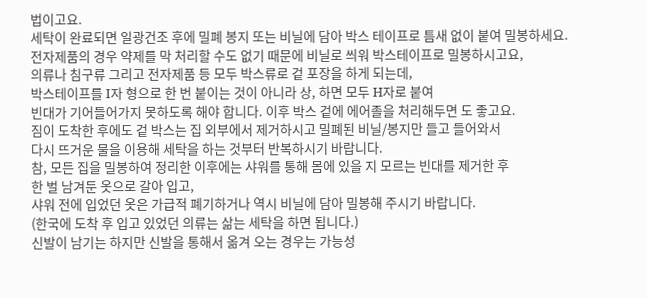법이고요.
세탁이 완료되면 일광건조 후에 밀폐 봉지 또는 비닐에 담아 박스 테이프로 틈새 없이 붙여 밀봉하세요.
전자제품의 경우 약제를 막 처리할 수도 없기 때문에 비닐로 씌워 박스테이프로 밀봉하시고요,
의류나 침구류 그리고 전자제품 등 모두 박스류로 겉 포장을 하게 되는데,
박스테이프를 I자 형으로 한 번 붙이는 것이 아니라 상, 하면 모두 H자로 붙여
빈대가 기어들어가지 못하도록 해야 합니다. 이후 박스 겉에 에어졸을 처리해두면 도 좋고요.
짐이 도착한 후에도 겉 박스는 집 외부에서 제거하시고 밀폐된 비닐/봉지만 들고 들어와서
다시 뜨거운 물을 이용해 세탁을 하는 것부터 반복하시기 바랍니다.
참, 모든 집을 밀봉하여 정리한 이후에는 샤워를 통해 몸에 있을 지 모르는 빈대를 제거한 후
한 벌 남겨둔 옷으로 갈아 입고,
샤워 전에 입었던 옷은 가급적 폐기하거나 역시 비닐에 담아 밀봉해 주시기 바랍니다.
(한국에 도착 후 입고 있었던 의류는 삶는 세탁을 하면 됩니다.)
신발이 남기는 하지만 신발을 통해서 옮겨 오는 경우는 가능성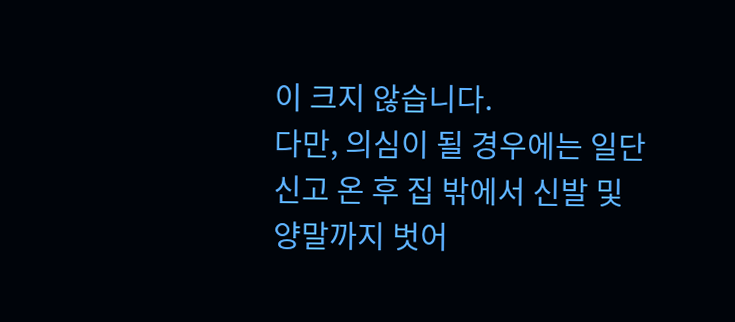이 크지 않습니다.
다만, 의심이 될 경우에는 일단 신고 온 후 집 밖에서 신발 및 양말까지 벗어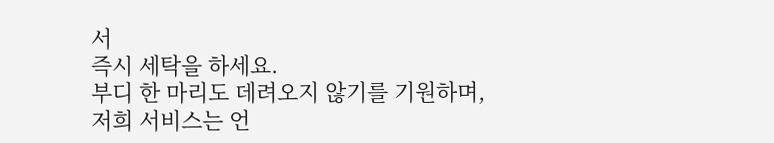서
즉시 세탁을 하세요.
부디 한 마리도 데려오지 않기를 기원하며, 저희 서비스는 언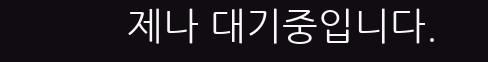제나 대기중입니다.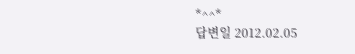*^^*
답변일 2012.02.05